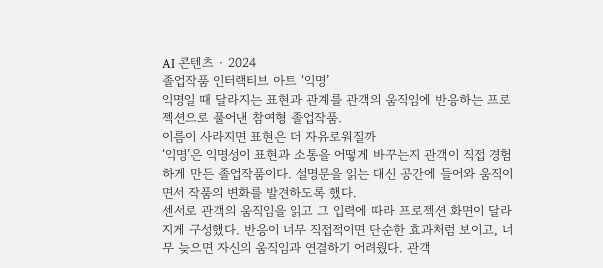AI 콘텐츠 · 2024
졸업작품 인터랙티브 아트 ‘익명’
익명일 때 달라지는 표현과 관계를 관객의 움직임에 반응하는 프로젝션으로 풀어낸 참여형 졸업작품.
이름이 사라지면 표현은 더 자유로워질까
‘익명’은 익명성이 표현과 소통을 어떻게 바꾸는지 관객이 직접 경험하게 만든 졸업작품이다. 설명문을 읽는 대신 공간에 들어와 움직이면서 작품의 변화를 발견하도록 했다.
센서로 관객의 움직임을 읽고 그 입력에 따라 프로젝션 화면이 달라지게 구성했다. 반응이 너무 직접적이면 단순한 효과처럼 보이고, 너무 늦으면 자신의 움직임과 연결하기 어려웠다. 관객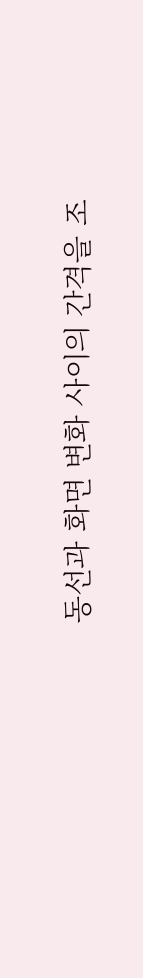동선과 화면 변화 사이의 간격을 조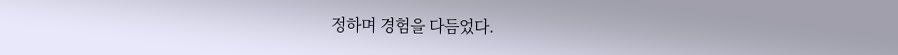정하며 경험을 다듬었다.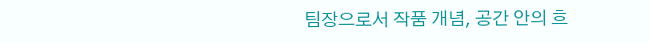팀장으로서 작품 개념, 공간 안의 흐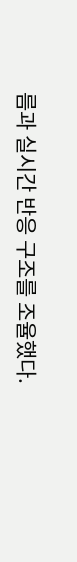름과 실시간 반응 구조를 조율했다.